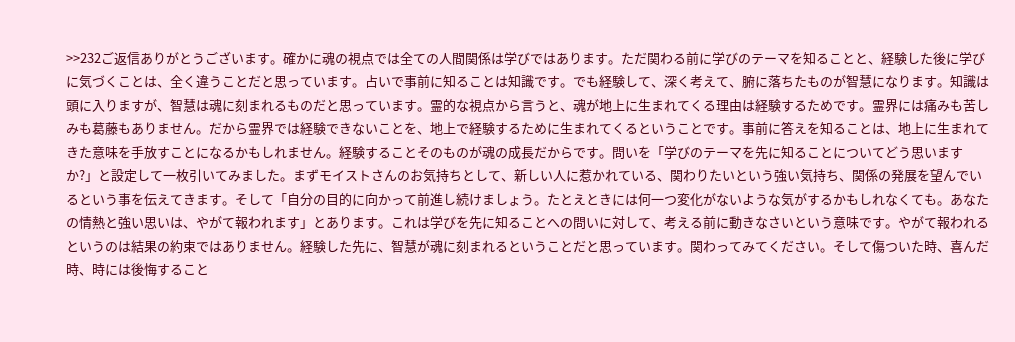>>232ご返信ありがとうございます。確かに魂の視点では全ての人間関係は学びではあります。ただ関わる前に学びのテーマを知ることと、経験した後に学びに気づくことは、全く違うことだと思っています。占いで事前に知ることは知識です。でも経験して、深く考えて、腑に落ちたものが智慧になります。知識は頭に入りますが、智慧は魂に刻まれるものだと思っています。霊的な視点から言うと、魂が地上に生まれてくる理由は経験するためです。霊界には痛みも苦しみも葛藤もありません。だから霊界では経験できないことを、地上で経験するために生まれてくるということです。事前に答えを知ることは、地上に生まれてきた意味を手放すことになるかもしれません。経験することそのものが魂の成長だからです。問いを「学びのテーマを先に知ることについてどう思いますか?」と設定して一枚引いてみました。まずモイストさんのお気持ちとして、新しい人に惹かれている、関わりたいという強い気持ち、関係の発展を望んでいるという事を伝えてきます。そして「自分の目的に向かって前進し続けましょう。たとえときには何一つ変化がないような気がするかもしれなくても。あなたの情熱と強い思いは、やがて報われます」とあります。これは学びを先に知ることへの問いに対して、考える前に動きなさいという意味です。やがて報われるというのは結果の約束ではありません。経験した先に、智慧が魂に刻まれるということだと思っています。関わってみてください。そして傷ついた時、喜んだ時、時には後悔すること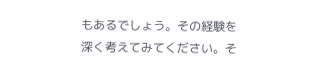もあるでしょう。その経験を深く考えてみてください。そ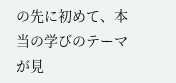の先に初めて、本当の学びのテーマが見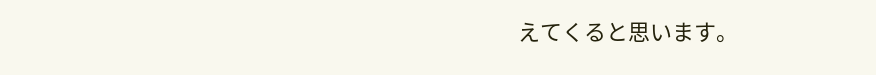えてくると思います。